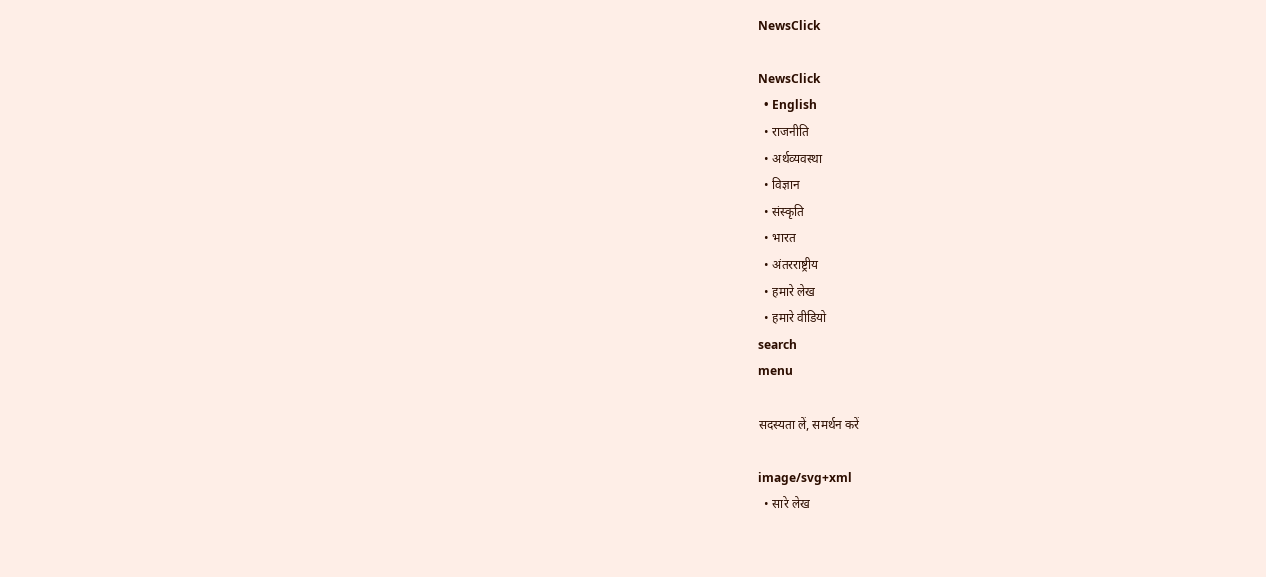NewsClick

NewsClick
  • English
  • राजनीति
  • अर्थव्यवस्था
  • विज्ञान
  • संस्कृति
  • भारत
  • अंतरराष्ट्रीय
  • हमारे लेख
  • हमारे वीडियो
search
menu

सदस्यता लें, समर्थन करें

image/svg+xml
  • सारे लेख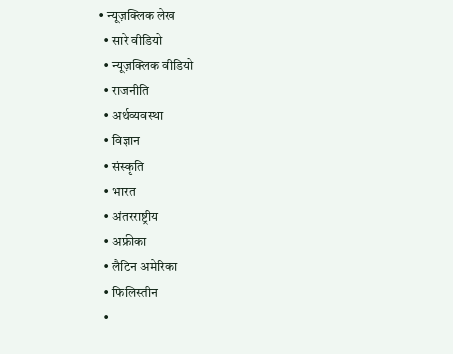• न्यूज़क्लिक लेख
  • सारे वीडियो
  • न्यूज़क्लिक वीडियो
  • राजनीति
  • अर्थव्यवस्था
  • विज्ञान
  • संस्कृति
  • भारत
  • अंतरराष्ट्रीय
  • अफ्रीका
  • लैटिन अमेरिका
  • फिलिस्तीन
  •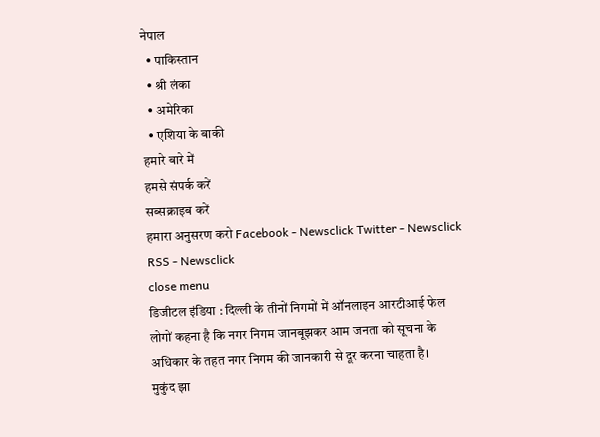नेपाल
  • पाकिस्तान
  • श्री लंका
  • अमेरिका
  • एशिया के बाकी
हमारे बारे में
हमसे संपर्क करें
सब्सक्राइब करें
हमारा अनुसरण करो Facebook - Newsclick Twitter - Newsclick RSS - Newsclick
close menu
डिजीटल इंडिया : दिल्ली के तीनों निगमों में ऑनलाइन आरटीआई फेल
लोगों कहना है कि नगर निगम जानबूझकर आम जनता को सूचना के अधिकार के तहत नगर निगम की जानकारी से दूर करना चाहता है।
मुकुंद झा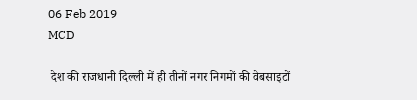06 Feb 2019
MCD

 देश की राजधानी दिल्ली में ही तीनों नगर निगमों की वेबसाइटों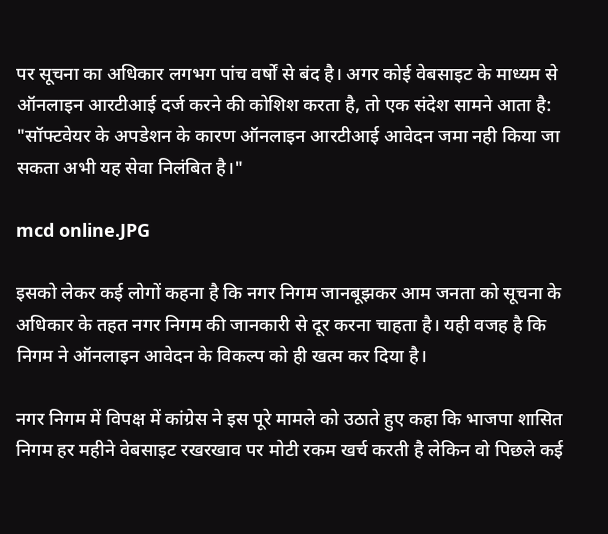पर सूचना का अधिकार लगभग पांच वर्षों से बंद है। अगर कोई वेबसाइट के माध्यम से ऑनलाइन आरटीआई दर्ज करने की कोशिश करता है, तो एक संदेश सामने आता है: "सॉफ्टवेयर के अपडेशन के कारण ऑनलाइन आरटीआई आवेदन जमा नही किया जा सकता अभी यह सेवा निलंबित है।"

mcd online.JPG

इसको लेकर कई लोगों कहना है कि नगर निगम जानबूझकर आम जनता को सूचना के अधिकार के तहत नगर निगम की जानकारी से दूर करना चाहता है। यही वजह है कि निगम ने ऑनलाइन आवेदन के विकल्प को ही खत्म कर दिया है।

नगर निगम में विपक्ष में कांग्रेस ने इस पूरे मामले को उठाते हुए कहा कि भाजपा शासित निगम हर महीने वेबसाइट रखरखाव पर मोटी रकम खर्च करती है लेकिन वो पिछले कई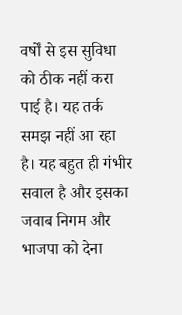वर्षों से इस सुविधा को ठीक नहीं करा पाई है। यह तर्क समझ नहीं आ रहा है। यह बहुत ही गंभीर सवाल है और इसका जवाब निगम और भाजपा को देना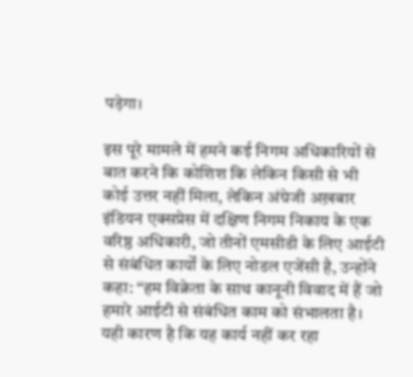पड़ेगा।

इस पूरे मामले में हमने कई निगम अधिकारियों से बात करने कि कोशिश कि लेकिन किसी से भी कोई उत्तर नहीं मिला, लेकिन अंग्रेजी अख़बार इंडियन एक्सप्रेस में दक्षिण निगम निकाय के एक वरिष्ठ अधिकारी, जो तीनों एमसीडी के लिए आईटी से संबंधित कार्यों के लिए नोडल एजेंसी है, उन्होंने कहा: “हम विक्रेता के साथ कानूनी विवाद में हैं जो हमारे आईटी से संबंधित काम को संभालता है। यही कारण है कि यह कार्य नहीं कर रहा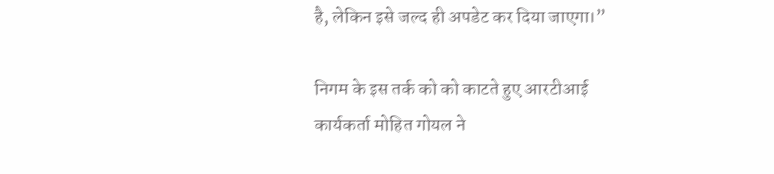है, लेकिन इसे जल्द ही अपडेट कर दिया जाएगा।”

निगम के इस तर्क को को काटते हुए आरटीआई कार्यकर्ता मोहित गोयल ने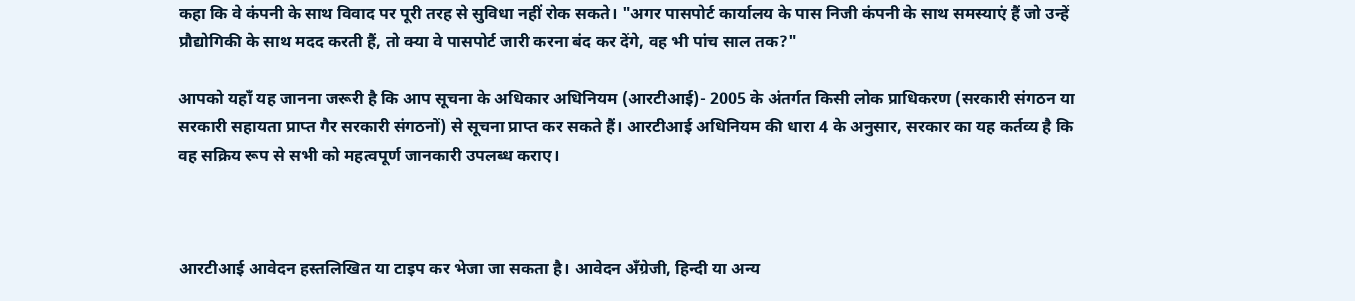कहा कि वे कंपनी के साथ विवाद पर पूरी तरह से सुविधा नहीं रोक सकते। "अगर पासपोर्ट कार्यालय के पास निजी कंपनी के साथ समस्याएं हैं जो उन्हें प्रौद्योगिकी के साथ मदद करती हैं, तो क्या वे पासपोर्ट जारी करना बंद कर देंगे, वह भी पांच साल तक?"

आपको यहाँ यह जानना जरूरी है कि आप सूचना के अधिकार अधिनियम (आरटीआई)- 2005 के अंतर्गत किसी लोक प्राधिकरण (सरकारी संगठन या सरकारी सहायता प्राप्त गैर सरकारी संगठनों) से सूचना प्राप्त कर सकते हैं। आरटीआई अधिनियम की धारा 4 के अनुसार, सरकार का यह कर्तव्य है कि वह सक्रिय रूप से सभी को महत्वपूर्ण जानकारी उपलब्ध कराए।



आरटीआई आवेदन हस्तलिखित या टाइप कर भेजा जा सकता है। आवेदन अँग्रेजी, हिन्दी या अन्य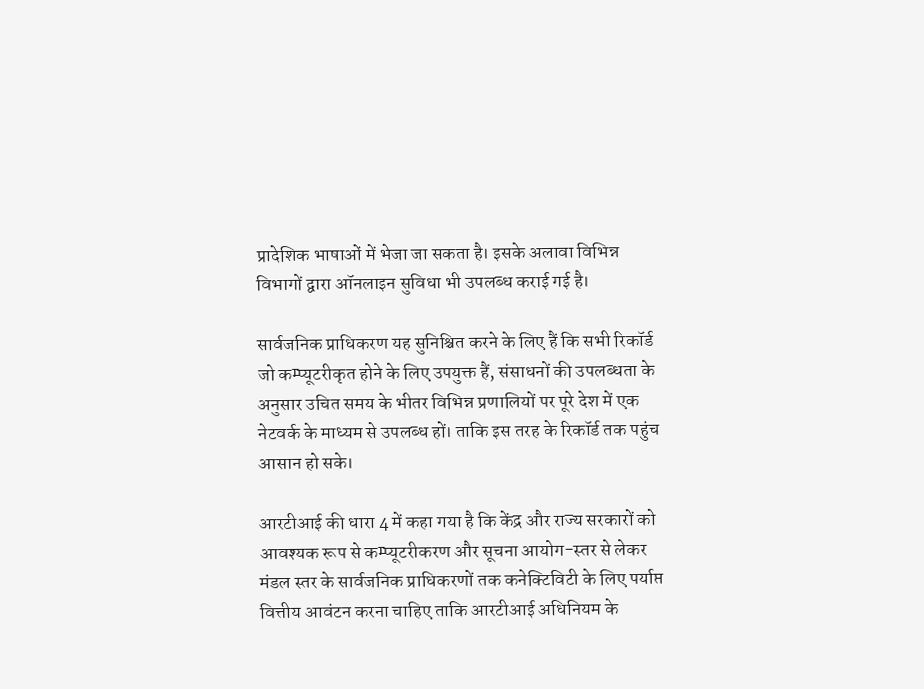प्रादेशिक भाषाओं में भेजा जा सकता है। इसके अलावा विभिन्न विभागों द्वारा ऑनलाइन सुविधा भी उपलब्ध कराई गई है।

सार्वजनिक प्राधिकरण यह सुनिश्चित करने के लिए हैं कि सभी रिकॉर्ड जो कम्प्यूटरीकृत होने के लिए उपयुक्त हैं, संसाधनों की उपलब्धता के अनुसार उचित समय के भीतर विभिन्न प्रणालियों पर पूरे देश में एक नेटवर्क के माध्यम से उपलब्ध हों। ताकि इस तरह के रिकॉर्ड तक पहुंच आसान हो सके।

आरटीआई की धारा 4 में कहा गया है कि केंद्र और राज्य सरकारों को आवश्यक रूप से कम्प्यूटरीकरण और सूचना आयोग-स्तर से लेकर मंडल स्तर के सार्वजनिक प्राधिकरणों तक कनेक्टिविटी के लिए पर्याप्त वित्तीय आवंटन करना चाहिए ताकि आरटीआई अधिनियम के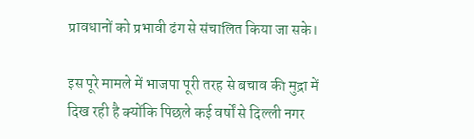प्रावधानों को प्रभावी ढंग से संचालित किया जा सके।

इस पूरे मामले में भाजपा पूरी तरह से बचाव की मुद्रा में दिख रही है क्योंकि पिछले कई वर्षों से दिल्ली नगर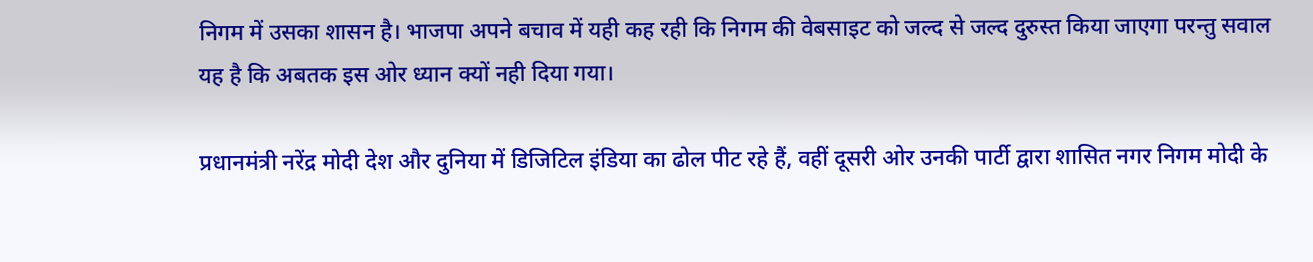निगम में उसका शासन है। भाजपा अपने बचाव में यही कह रही कि निगम की वेबसाइट को जल्द से जल्द दुरुस्त किया जाएगा परन्तु सवाल यह है कि अबतक इस ओर ध्यान क्यों नही दिया गया।

प्रधानमंत्री नरेंद्र मोदी देश और दुनिया में डिजिटिल इंडिया का ढोल पीट रहे हैं, वहीं दूसरी ओर उनकी पार्टी द्वारा शासित नगर निगम मोदी के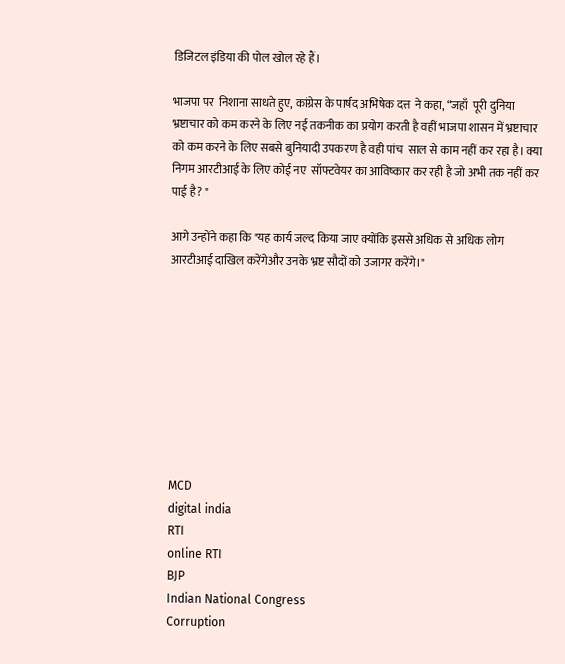डिजिटल इंडिया की पोल खोल रहे हैं।

भाजपा पर  निशाना साधते हुए, कांग्रेस के पार्षद अभिषेक दत्त  ने कहा, “जहाँ  पूरी दुनिया भ्रष्टाचार को कम करने के लिए नई तकनीक का प्रयोग करती है वहीं भाजपा शासन में भ्रष्टाचार को कम करने के लिए सबसे बुनियादी उपकरण है वही पांच  साल से काम नहीं कर रहा है। क्या निगम आरटीआई के लिए कोई नए  सॉफ्टवेयर का आविष्कार कर रही है जो अभी तक नहीं कर पाई है? "

आगे उन्होंने कहा कि "यह कार्य जल्द किया जाए क्योंकि इससे अधिक से अधिक लोग आरटीआई दाखिल करेंगेऔर उनके भ्रष्ट सौदों को उजागर करेंगे।"









MCD
digital india
RTI
online RTI
BJP
Indian National Congress
Corruption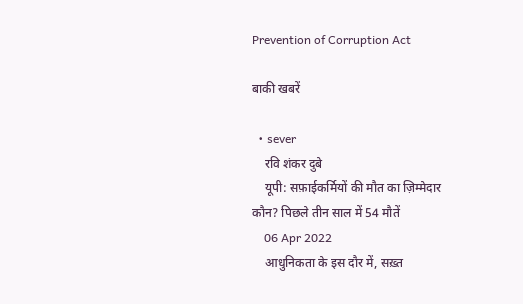Prevention of Corruption Act

बाकी खबरें

  • sever
    रवि शंकर दुबे
    यूपी: सफ़ाईकर्मियों की मौत का ज़िम्मेदार कौन? पिछले तीन साल में 54 मौतें
    06 Apr 2022
    आधुनिकता के इस दौर में, सख़्त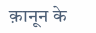क़ानून के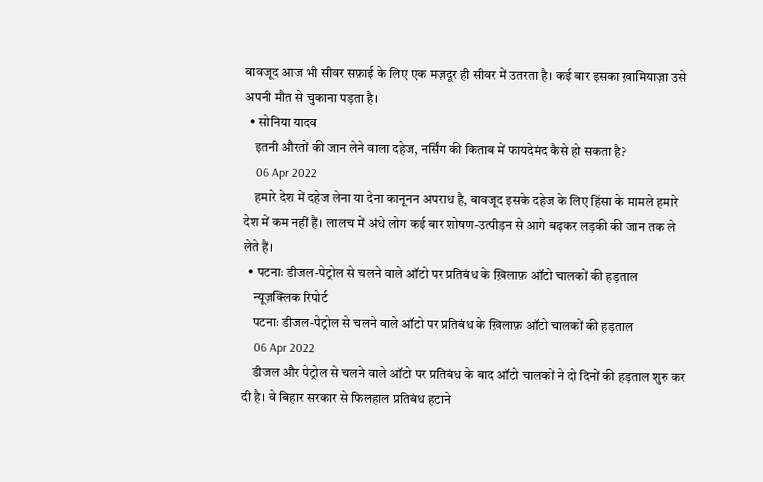बावजूद आज भी सीवर सफ़ाई के लिए एक मज़दूर ही सीवर में उतरता है। कई बार इसका ख़ामियाज़ा उसे अपनी मौत से चुकाना पड़ता है।
  • सोनिया यादव
    इतनी औरतों की जान लेने वाला दहेज, नर्सिंग की किताब में फायदेमंद कैसे हो सकता है?
    06 Apr 2022
    हमारे देश में दहेज लेना या देना कानूनन अपराध है, बावजूद इसके दहेज के लिए हिंसा के मामले हमारे देश में कम नहीं हैं। लालच में अंधे लोग कई बार शोषण-उत्पीड़न से आगे बढ़कर लड़की की जान तक ले लेते हैं।
  • पटनाः डीजल-पेट्रोल से चलने वाले ऑटो पर प्रतिबंध के ख़िलाफ़ ऑटो चालकों की हड़ताल
    न्यूज़क्लिक रिपोर्ट
    पटनाः डीजल-पेट्रोल से चलने वाले ऑटो पर प्रतिबंध के ख़िलाफ़ ऑटो चालकों की हड़ताल
    06 Apr 2022
    डीजल और पेट्रोल से चलने वाले ऑटो पर प्रतिबंध के बाद ऑटो चालकों ने दो दिनों की हड़ताल शुरु कर दी है। वे बिहार सरकार से फिलहाल प्रतिबंध हटाने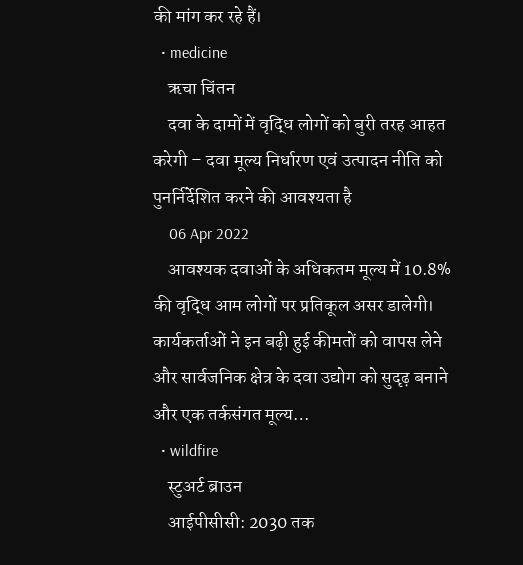की मांग कर रहे हैं।
  • medicine
    ऋचा चिंतन
    दवा के दामों में वृद्धि लोगों को बुरी तरह आहत करेगी – दवा मूल्य निर्धारण एवं उत्पादन नीति को पुनर्निर्देशित करने की आवश्यता है
    06 Apr 2022
    आवश्यक दवाओं के अधिकतम मूल्य में 10.8% की वृद्धि आम लोगों पर प्रतिकूल असर डालेगी। कार्यकर्ताओं ने इन बढ़ी हुई कीमतों को वापस लेने और सार्वजनिक क्षेत्र के दवा उद्योग को सुदृढ़ बनाने और एक तर्कसंगत मूल्य…
  • wildfire
    स्टुअर्ट ब्राउन
    आईपीसीसी: 2030 तक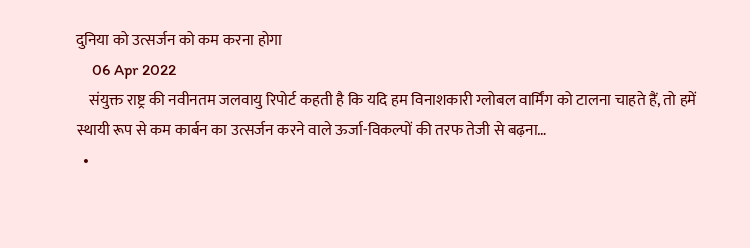दुनिया को उत्सर्जन को कम करना होगा
    06 Apr 2022
    संयुक्त राष्ट्र की नवीनतम जलवायु रिपोर्ट कहती है कि यदि हम विनाशकारी ग्लोबल वार्मिंग को टालना चाहते हैं, तो हमें स्थायी रूप से कम कार्बन का उत्सर्जन करने वाले ऊर्जा-विकल्पों की तरफ तेजी से बढ़ना…
  •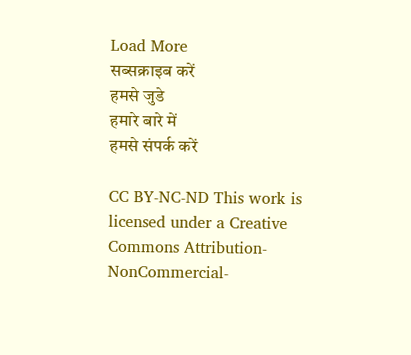Load More
सब्सक्राइब करें
हमसे जुडे
हमारे बारे में
हमसे संपर्क करें

CC BY-NC-ND This work is licensed under a Creative Commons Attribution-NonCommercial-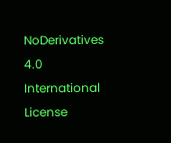NoDerivatives 4.0 International License